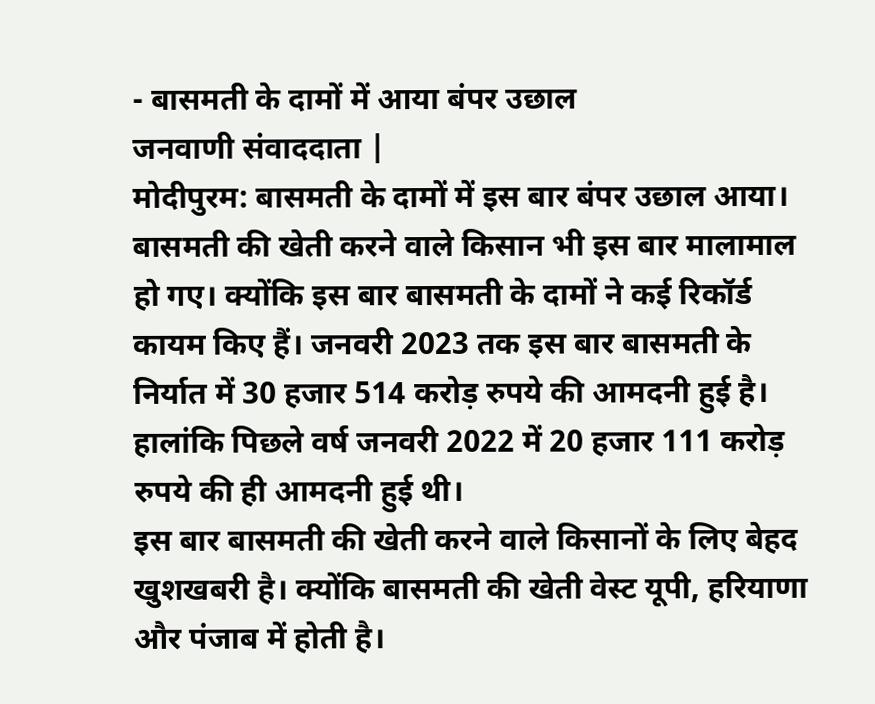- बासमती के दामों में आया बंपर उछाल
जनवाणी संवाददाता |
मोदीपुरम: बासमती के दामों में इस बार बंपर उछाल आया। बासमती की खेती करने वाले किसान भी इस बार मालामाल हो गए। क्योंकि इस बार बासमती के दामों ने कई रिकॉर्ड कायम किए हैं। जनवरी 2023 तक इस बार बासमती के निर्यात में 30 हजार 514 करोड़ रुपये की आमदनी हुई है। हालांकि पिछले वर्ष जनवरी 2022 में 20 हजार 111 करोड़ रुपये की ही आमदनी हुई थी।
इस बार बासमती की खेती करने वाले किसानों के लिए बेहद खुशखबरी है। क्योंकि बासमती की खेती वेस्ट यूपी, हरियाणा और पंजाब में होती है।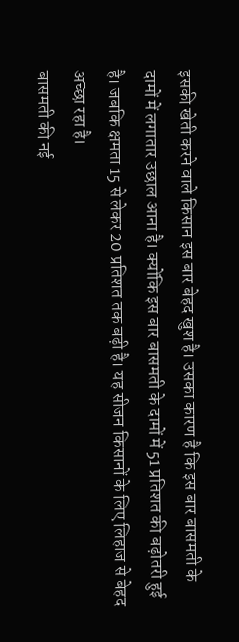इसकी खेती करने वाले किसान इस बार बेहद खुश है। उसका कारण है कि इस बार बासमती के दामों में लगातार उछाल आना है। क्योंकि इस बार बासमती के दामों में 51 प्रतिशत की बढ़ोतरी हुई है। जबकि क्षमता 15 से लेकर 20 प्रतिशत तक बढ़ी है। यह सीजन किसानों के लिए लिहाज से बेहद अच्छा रहा है।
बासमती की नई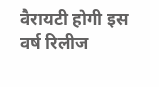वैरायटी होगी इस वर्ष रिलीज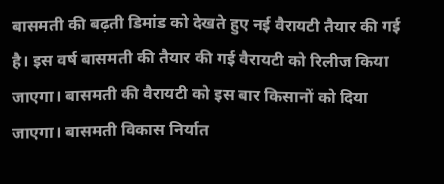बासमती की बढ़ती डिमांड को देखते हुए नई वैरायटी तैयार की गई है। इस वर्ष बासमती की तैयार की गई वैरायटी को रिलीज किया जाएगा। बासमती की वैरायटी को इस बार किसानों को दिया जाएगा। बासमती विकास निर्यात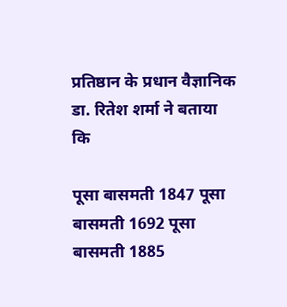प्रतिष्ठान के प्रधान वैज्ञानिक डा. रितेश शर्मा ने बताया कि

पूसा बासमती 1847 पूसा बासमती 1692 पूसा बासमती 1885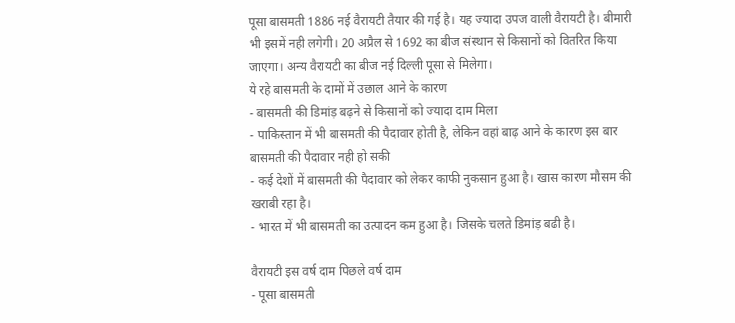पूसा बासमती 1886 नई वैरायटी तैयार की गई है। यह ज्यादा उपज वाली वैरायटी है। बीमारी भी इसमें नही लगेगी। 20 अप्रैल से 1692 का बीज संस्थान से किसानों को वितरित किया जाएगा। अन्य वैरायटी का बीज नई दिल्ली पूसा से मिलेगा।
ये रहे बासमती के दामों में उछाल आने के कारण
- बासमती की डिमांड़ बढ़ने से किसानों को ज्यादा दाम मिला
- पाकिस्तान में भी बासमती की पैदावार होती है, लेकिन वहां बाढ़ आने के कारण इस बार बासमती की पैदावार नही हो सकी
- कई देशों में बासमती की पैदावार को लेकर काफी नुकसान हुआ है। खास कारण मौसम की खराबी रहा है।
- भारत में भी बासमती का उत्पादन कम हुआ है। जिसके चलते डिमांड़ बढी है।

वैरायटी इस वर्ष दाम पिछले वर्ष दाम
- पूसा बासमती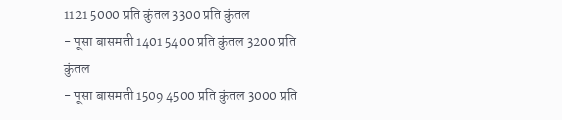1121 5000 प्रति कुंतल 3300 प्रति कुंतल
- पूसा बासमती 1401 5400 प्रति कुंतल 3200 प्रति कुंतल
- पूसा बासमती 1509 4500 प्रति कुंतल 3000 प्रति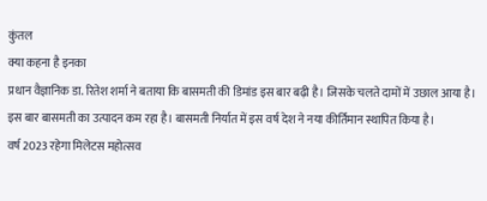कुंतल
क्या कहना है इनका
प्रधान वैज्ञानिक डा. रितेश शर्मा ने बताया कि बासमती की डिमांड इस बार बढ़ी है। जिसके चलते दामों में उछाल आया है। इस बार बासमती का उत्पादन कम रहा है। बासमती निर्यात में इस वर्ष देश ने नया कीर्तिमान स्थापित किया है।
वर्ष 2023 रहेगा मिलेटस महोत्सव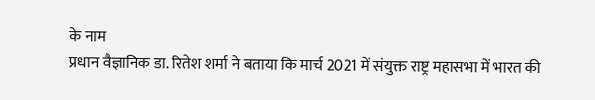के नाम
प्रधान वैज्ञानिक डा. रितेश शर्मा ने बताया कि मार्च 2021 में संयुक्त राष्ट्र महासभा में भारत की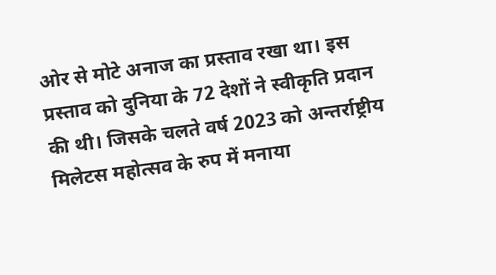ओर से मोटे अनाज का प्रस्ताव रखा था। इस प्रस्ताव को दुनिया के 72 देशों ने स्वीकृति प्रदान की थी। जिसके चलते वर्ष 2023 को अन्तर्राष्ट्रीय मिलेटस महोत्सव के रुप में मनाया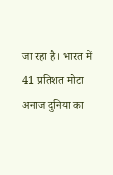जा रहा है। भारत में 41 प्रतिशत मोटा अनाज दुनिया का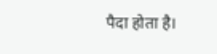पैदा होता है।